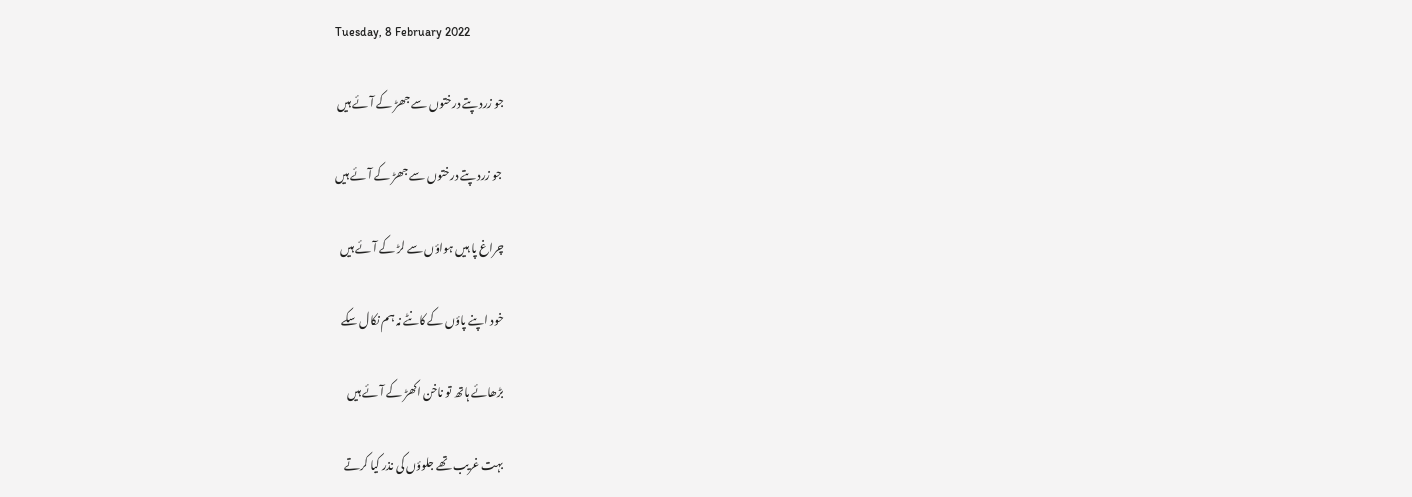Tuesday, 8 February 2022

جو زرد پتے درختوں سے جھڑ کے آئے ہیں

 جو زرد پتے درختوں سے جھڑ کے آئے ہیں

چراغ پا ہیں ہواؤں سے لڑ کے آئے ہیں

خود اپنے پاؤں کے کانٹے نہ ہم نکال سکے

بڑھائے ہاتھ تو ناخن اکھڑ کے آئے ہیں

بہت غریب تھے جلوؤں کی نذر کیا کرتے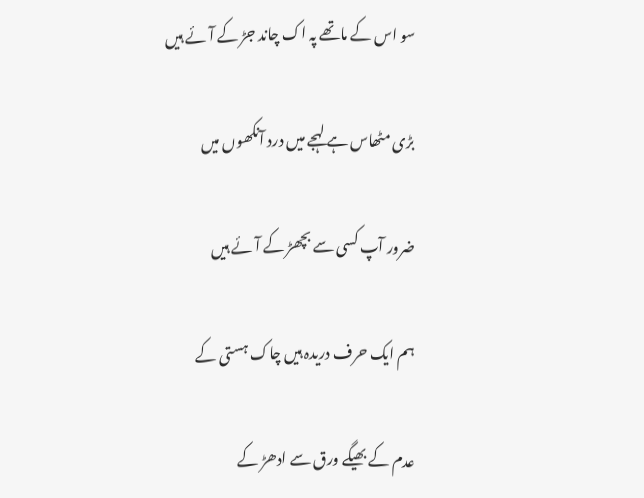سو اس کے ماتھے پہ اک چاند جڑ کے آئے ہیں

بڑی مٹھاس ہے لہجے میں درد آنکھوں میں

ضرور آپ کسی سے بچھڑ کے آئے ہیں

ہم ایک حرف دریدہ ہیں چاک ہستی کے

عدم کے بھیگے ورق سے ادھڑ کے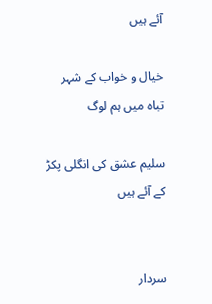آئے ہیں

خیال و خواب کے شہر تباہ میں ہم لوگ

سلیم عشق کی انگلی پکڑ کے آئے ہیں


سردار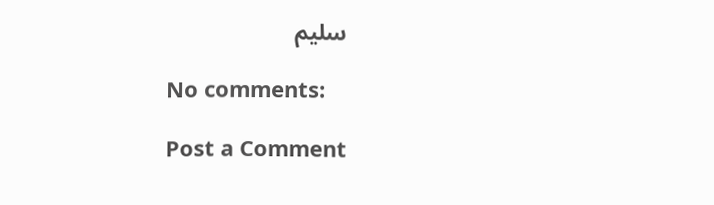سلیم

No comments:

Post a Comment